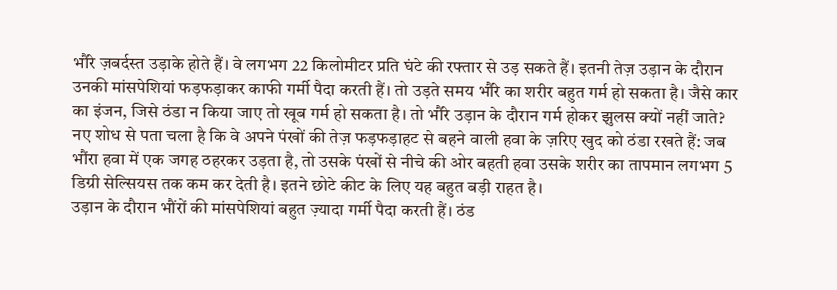भौंरे ज़बर्दस्त उड़ाके होते हैं। वे लगभग 22 किलोमीटर प्रति घंटे की रफ्तार से उड़ सकते हैं। इतनी तेज़ उड़ान के दौरान उनकी मांसपेशियां फड़फड़ाकर काफी गर्मी पैदा करती हैं। तो उड़ते समय भौंरे का शरीर बहुत गर्म हो सकता है। जैसे कार का इंजन, जिसे ठंडा न किया जाए तो खूब गर्म हो सकता है। तो भौंरे उड़ान के दौरान गर्म होकर झुलस क्यों नहीं जाते?
नए शोध से पता चला है कि वे अपने पंखों की तेज़ फड़फड़ाहट से बहने वाली हवा के ज़रिए खुद को ठंडा रखते हैं: जब भौंरा हवा में एक जगह ठहरकर उड़ता है, तो उसके पंखों से नीचे की ओर बहती हवा उसके शरीर का तापमान लगभग 5 डिग्री सेल्सियस तक कम कर देती है। इतने छोटे कीट के लिए यह बहुत बड़ी राहत है।
उड़ान के दौरान भौंरों की मांसपेशियां बहुत ज़्यादा गर्मी पैदा करती हैं। ठंड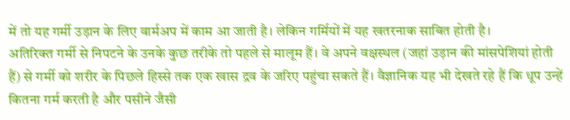में तो यह गर्मी उड़ान के लिए वार्मअप में काम आ जाती है। लेकिन गर्मियों में यह खतरनाक साबित होती है।
अतिरिक्त गर्मी से निपटने के उनके कुछ तरीके तो पहले से मालूम हैं। वे अपने वक्षस्थल (जहां उड़ान की मांसपेशियां होती हैं) से गर्मी को शरीर के पिछले हिस्से तक एक खास द्रव के जरिए पहुंचा सकते हैं। वैज्ञानिक यह भी देखते रहे हैं कि धूप उन्हें कितना गर्म करती है और पसीने जैसी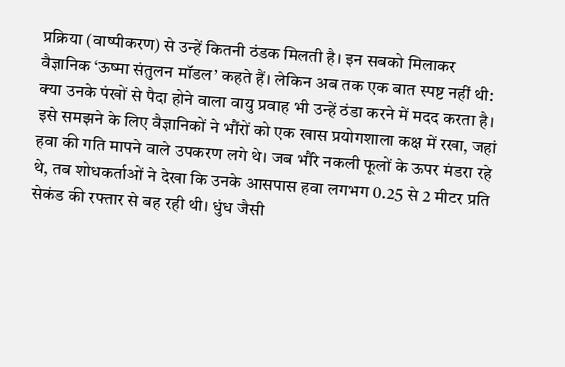प्रक्रिया (वाष्पीकरण) से उन्हें कितनी ठंडक मिलती है। इन सबको मिलाकर वैज्ञानिक ‘ऊष्मा संतुलन मॉडल’ कहते हैं। लेकिन अब तक एक बात स्पष्ट नहीं थी: क्या उनके पंखों से पैदा होने वाला वायु प्रवाह भी उन्हें ठंडा करने में मदद करता है।
इसे समझने के लिए वैज्ञानिकों ने भौंरों को एक खास प्रयोगशाला कक्ष में रखा, जहां हवा की गति मापने वाले उपकरण लगे थे। जब भौंरे नकली फूलों के ऊपर मंडरा रहे थे, तब शोधकर्ताओं ने देखा कि उनके आसपास हवा लगभग 0.25 से 2 मीटर प्रति सेकंड की रफ्तार से बह रही थी। धुंध जैसी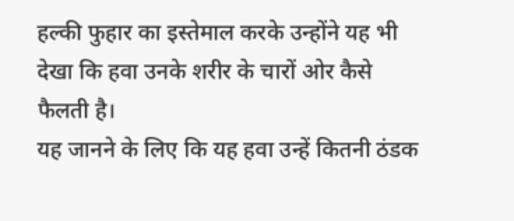हल्की फुहार का इस्तेमाल करके उन्होंने यह भी देखा कि हवा उनके शरीर के चारों ओर कैसे फैलती है।
यह जानने के लिए कि यह हवा उन्हें कितनी ठंडक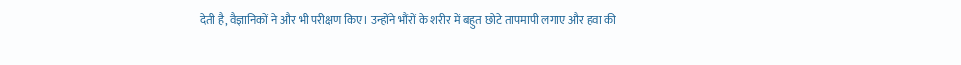देती है, वैज्ञानिकों ने और भी परीक्षण किए। उन्होंने भौंरों के शरीर में बहुत छोटे तापमापी लगाए और हवा की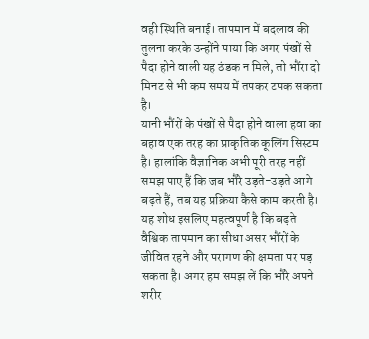वही स्थिति बनाई। तापमान में बदलाव की तुलना करके उन्होंने पाया कि अगर पंखों से पैदा होने वाली यह ठंडक न मिले, तो भौंरा दो मिनट से भी कम समय में तपकर टपक सकता है।
यानी भौंरों के पंखों से पैदा होने वाला हवा का बहाव एक तरह का प्राकृतिक कूलिंग सिस्टम है। हालांकि वैज्ञानिक अभी पूरी तरह नहीं समझ पाए हैं कि जब भौंरे उड़ते-उड़ते आगे बढ़ते हैं, तब यह प्रक्रिया कैसे काम करती है।
यह शोध इसलिए महत्वपूर्ण है कि बढ़ते वैश्विक तापमान का सीधा असर भौंरों के जीवित रहने और परागण की क्षमता पर पड़ सकता है। अगर हम समझ लें कि भौंरे अपने शरीर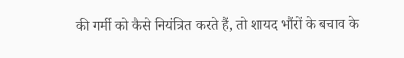की गर्मी को कैसे नियंत्रित करते हैं, तो शायद भौंरों के बचाव के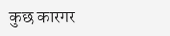कुछ कारगर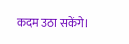कदम उठा सकेंगे।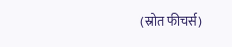(स्रोत फीचर्स)